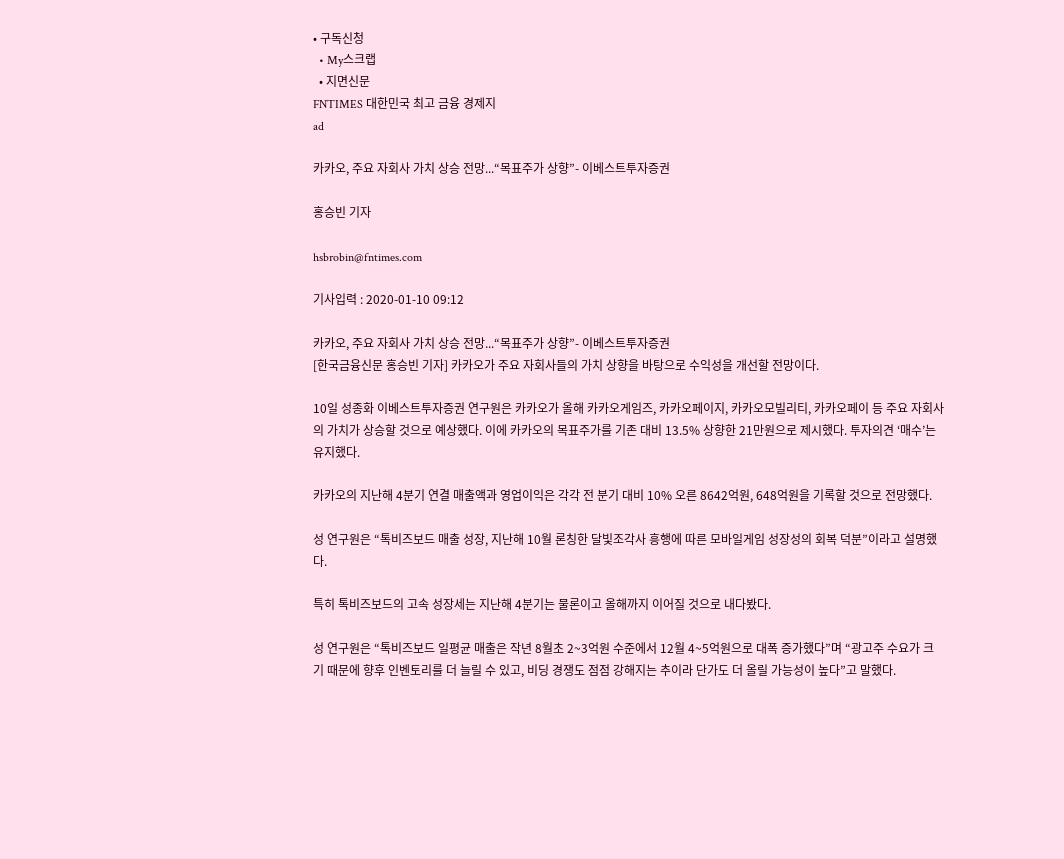• 구독신청
  • My스크랩
  • 지면신문
FNTIMES 대한민국 최고 금융 경제지
ad

카카오, 주요 자회사 가치 상승 전망...“목표주가 상향”- 이베스트투자증권

홍승빈 기자

hsbrobin@fntimes.com

기사입력 : 2020-01-10 09:12

카카오, 주요 자회사 가치 상승 전망...“목표주가 상향”- 이베스트투자증권
[한국금융신문 홍승빈 기자] 카카오가 주요 자회사들의 가치 상향을 바탕으로 수익성을 개선할 전망이다.

10일 성종화 이베스트투자증권 연구원은 카카오가 올해 카카오게임즈, 카카오페이지, 카카오모빌리티, 카카오페이 등 주요 자회사의 가치가 상승할 것으로 예상했다. 이에 카카오의 목표주가를 기존 대비 13.5% 상향한 21만원으로 제시했다. 투자의견 ‘매수’는 유지했다.

카카오의 지난해 4분기 연결 매출액과 영업이익은 각각 전 분기 대비 10% 오른 8642억원, 648억원을 기록할 것으로 전망했다.

성 연구원은 “톡비즈보드 매출 성장, 지난해 10월 론칭한 달빛조각사 흥행에 따른 모바일게임 성장성의 회복 덕분”이라고 설명했다.

특히 톡비즈보드의 고속 성장세는 지난해 4분기는 물론이고 올해까지 이어질 것으로 내다봤다.

성 연구원은 “톡비즈보드 일평균 매출은 작년 8월초 2~3억원 수준에서 12월 4~5억원으로 대폭 증가했다”며 “광고주 수요가 크기 때문에 향후 인벤토리를 더 늘릴 수 있고, 비딩 경쟁도 점점 강해지는 추이라 단가도 더 올릴 가능성이 높다”고 말했다.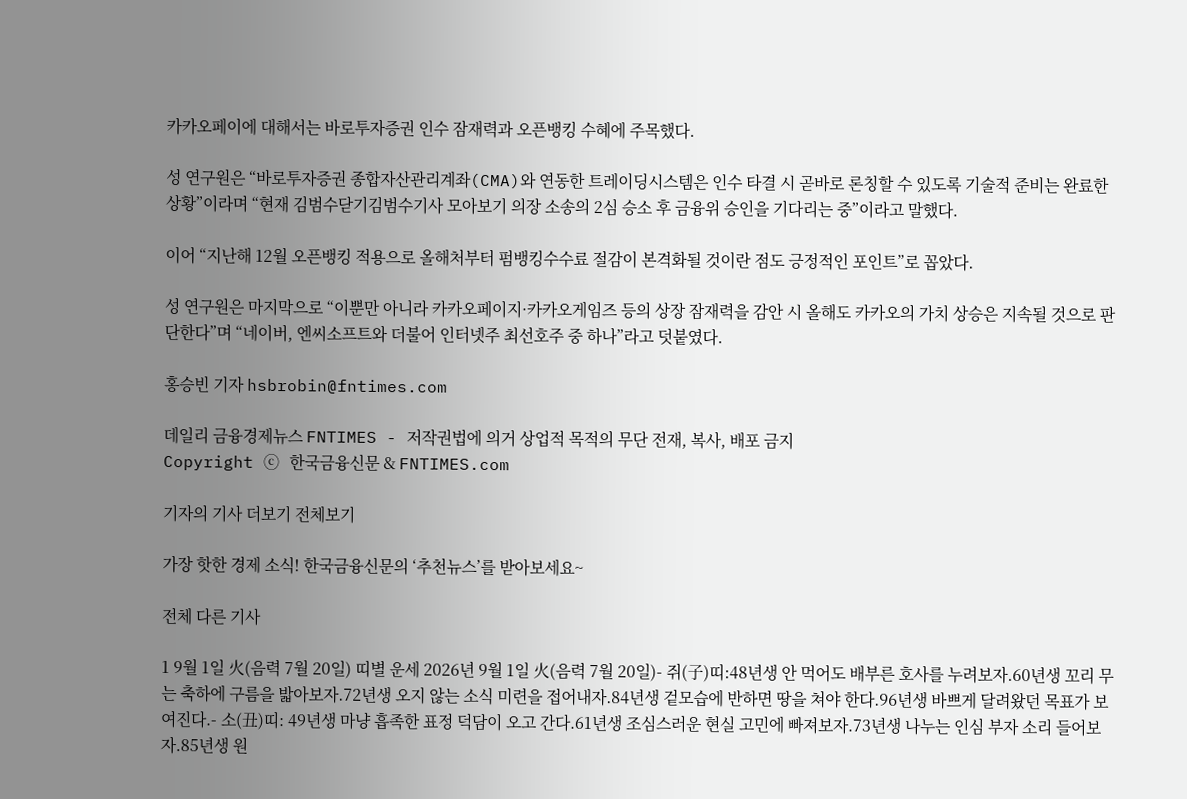카카오페이에 대해서는 바로투자증권 인수 잠재력과 오픈뱅킹 수혜에 주목했다.

성 연구원은 “바로투자증권 종합자산관리계좌(CMA)와 연동한 트레이딩시스템은 인수 타결 시 곧바로 론칭할 수 있도록 기술적 준비는 완료한 상황”이라며 “현재 김범수닫기김범수기사 모아보기 의장 소송의 2심 승소 후 금융위 승인을 기다리는 중”이라고 말했다.

이어 “지난해 12월 오픈뱅킹 적용으로 올해처부터 펌뱅킹수수료 절감이 본격화될 것이란 점도 긍정적인 포인트”로 꼽았다.

성 연구원은 마지막으로 “이뿐만 아니라 카카오페이지·카카오게임즈 등의 상장 잠재력을 감안 시 올해도 카카오의 가치 상승은 지속될 것으로 판단한다”며 “네이버, 엔씨소프트와 더불어 인터넷주 최선호주 중 하나”라고 덧붙였다.

홍승빈 기자 hsbrobin@fntimes.com

데일리 금융경제뉴스 FNTIMES - 저작권법에 의거 상업적 목적의 무단 전재, 복사, 배포 금지
Copyright ⓒ 한국금융신문 & FNTIMES.com

기자의 기사 더보기 전체보기

가장 핫한 경제 소식! 한국금융신문의 ‘추천뉴스’를 받아보세요~

전체 다른 기사

1 9월 1일 火(음력 7월 20일) 띠별 운세 2026년 9월 1일 火(음력 7월 20일)- 쥐(子)띠:48년생 안 먹어도 배부른 호사를 누려보자.60년생 꼬리 무는 축하에 구름을 밟아보자.72년생 오지 않는 소식 미련을 접어내자.84년생 겉모습에 반하면 땅을 쳐야 한다.96년생 바쁘게 달려왔던 목표가 보여진다.- 소(丑)띠: 49년생 마냥 흡족한 표정 덕담이 오고 간다.61년생 조심스러운 현실 고민에 빠져보자.73년생 나누는 인심 부자 소리 들어보자.85년생 원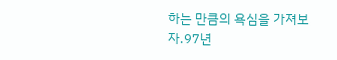하는 만큼의 욕심을 가져보자.97년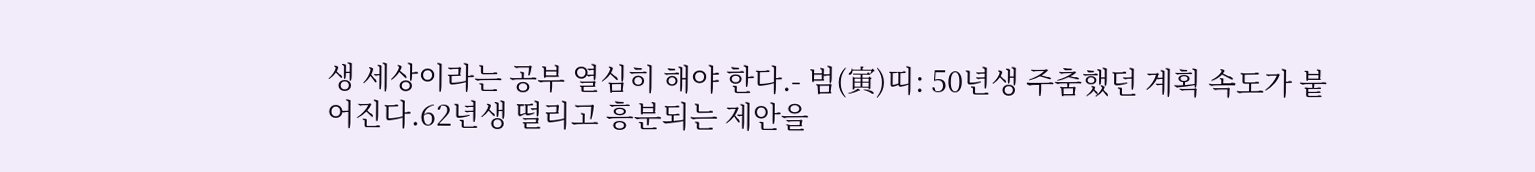생 세상이라는 공부 열심히 해야 한다.- 범(寅)띠: 50년생 주춤했던 계획 속도가 붙어진다.62년생 떨리고 흥분되는 제안을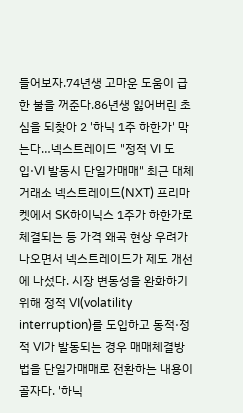들어보자.74년생 고마운 도움이 급한 불을 꺼준다.86년생 잃어버린 초심을 되찾아 2 '하닉 1주 하한가' 막는다…넥스트레이드 "정적 VI 도입·VI 발동시 단일가매매" 최근 대체거래소 넥스트레이드(NXT) 프리마켓에서 SK하이닉스 1주가 하한가로 체결되는 등 가격 왜곡 현상 우려가 나오면서 넥스트레이드가 제도 개선에 나섰다. 시장 변동성을 완화하기 위해 정적 VI(volatility interruption)를 도입하고 동적·정적 VI가 발동되는 경우 매매체결방법을 단일가매매로 전환하는 내용이 골자다. '하닉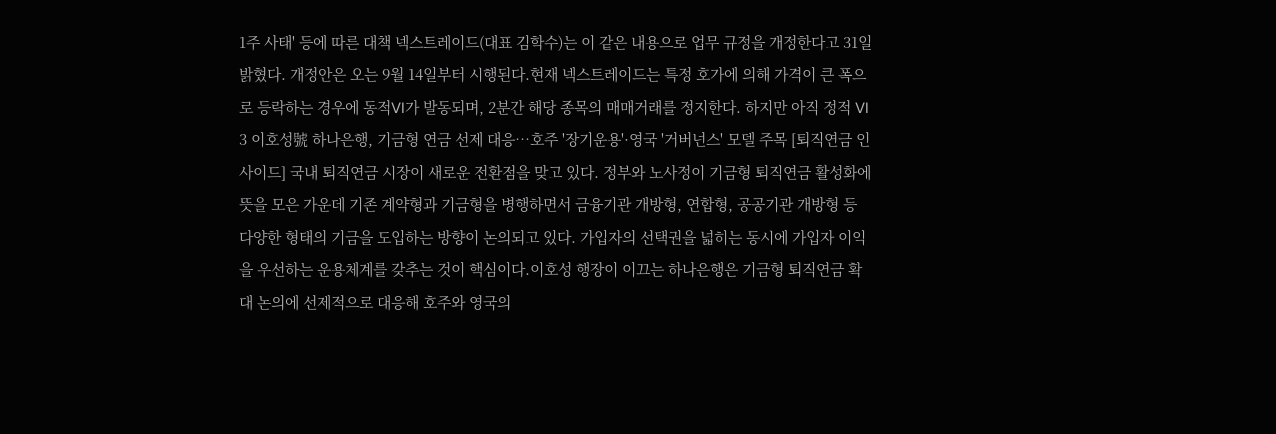1주 사태' 등에 따른 대책 넥스트레이드(대표 김학수)는 이 같은 내용으로 업무 규정을 개정한다고 31일 밝혔다. 개정안은 오는 9월 14일부터 시행된다.현재 넥스트레이드는 특정 호가에 의해 가격이 큰 폭으로 등락하는 경우에 동적VI가 발동되며, 2분간 해당 종목의 매매거래를 정지한다. 하지만 아직 정적 VI 3 이호성號 하나은행, 기금형 연금 선제 대응…호주 '장기운용'·영국 '거버넌스' 모델 주목 [퇴직연금 인사이드] 국내 퇴직연금 시장이 새로운 전환점을 맞고 있다. 정부와 노사정이 기금형 퇴직연금 활성화에 뜻을 모은 가운데 기존 계약형과 기금형을 병행하면서 금융기관 개방형, 연합형, 공공기관 개방형 등 다양한 형태의 기금을 도입하는 방향이 논의되고 있다. 가입자의 선택권을 넓히는 동시에 가입자 이익을 우선하는 운용체계를 갖추는 것이 핵심이다.이호성 행장이 이끄는 하나은행은 기금형 퇴직연금 확대 논의에 선제적으로 대응해 호주와 영국의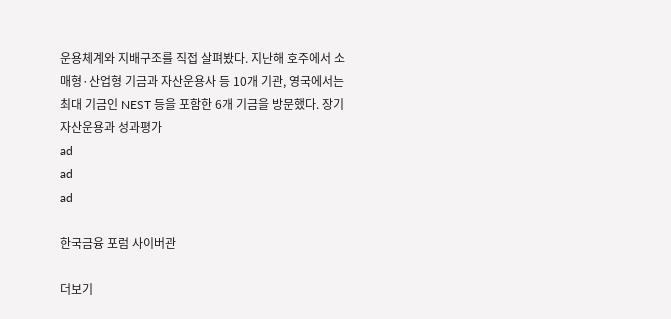운용체계와 지배구조를 직접 살펴봤다. 지난해 호주에서 소매형·산업형 기금과 자산운용사 등 10개 기관, 영국에서는 최대 기금인 NEST 등을 포함한 6개 기금을 방문했다. 장기 자산운용과 성과평가
ad
ad
ad

한국금융 포럼 사이버관

더보기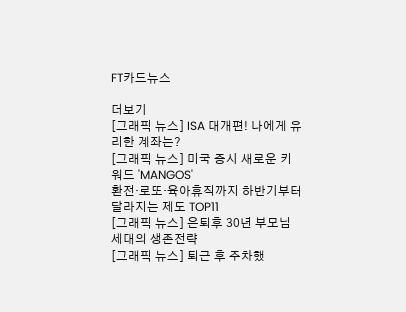FT카드뉴스

더보기
[그래픽 뉴스] ISA 대개편! 나에게 유리한 계좌는?
[그래픽 뉴스] 미국 증시 새로운 키워드 'MANGOS'
환전·로또·육아휴직까지 하반기부터 달라지는 제도 TOP11
[그래픽 뉴스] 은퇴후 30년 부모님 세대의 생존전략
[그래픽 뉴스] 퇴근 후 주차했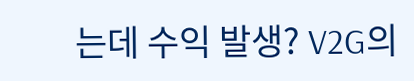는데 수익 발생? V2G의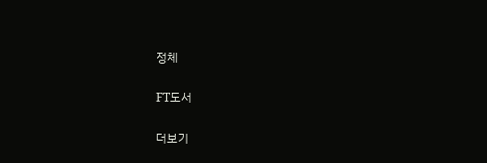정체

FT도서

더보기